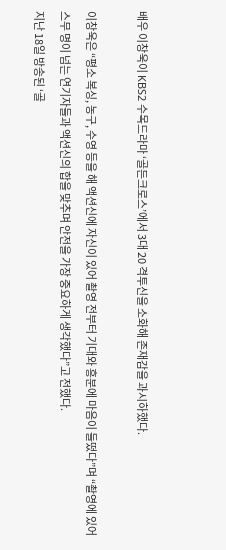배우 이창욱이 KBS2 수목드라마 ‘골든크로스’에서 3대 20 격투신을 소화해 존재감을 과시하했다.

이창욱은 “평소 복싱, 농구, 수영 등을 해 액션신에 자신이 있어 촬영 전부터 기대와 흥분에 마음이 들떴다”며 “촬영에 있어 스무 명이 넘는 연기자들과 액션신의 합을 맞추며 안전을 가장 중요하게 생각했다”고 전했다.
지난 18일 방송된 ‘골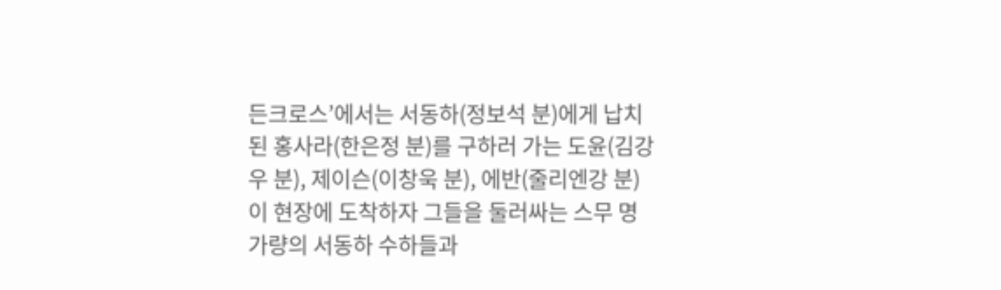든크로스’에서는 서동하(정보석 분)에게 납치된 홍사라(한은정 분)를 구하러 가는 도윤(김강우 분), 제이슨(이창욱 분), 에반(줄리엔강 분)이 현장에 도착하자 그들을 둘러싸는 스무 명 가량의 서동하 수하들과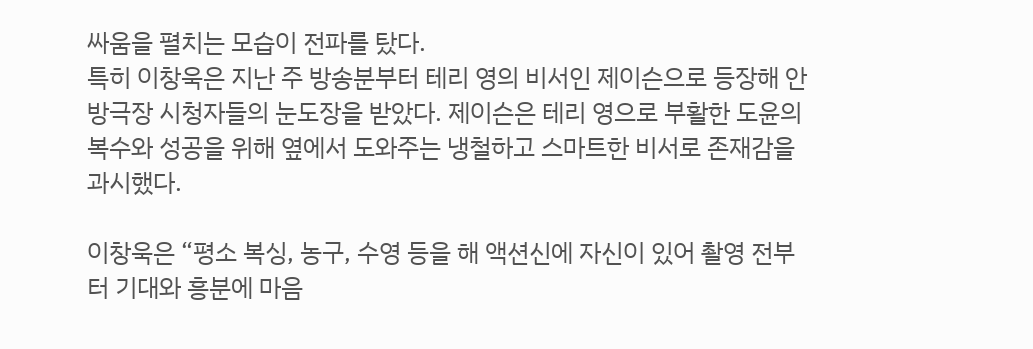싸움을 펼치는 모습이 전파를 탔다.
특히 이창욱은 지난 주 방송분부터 테리 영의 비서인 제이슨으로 등장해 안방극장 시청자들의 눈도장을 받았다. 제이슨은 테리 영으로 부활한 도윤의 복수와 성공을 위해 옆에서 도와주는 냉철하고 스마트한 비서로 존재감을 과시했다.

이창욱은 “평소 복싱, 농구, 수영 등을 해 액션신에 자신이 있어 촬영 전부터 기대와 흥분에 마음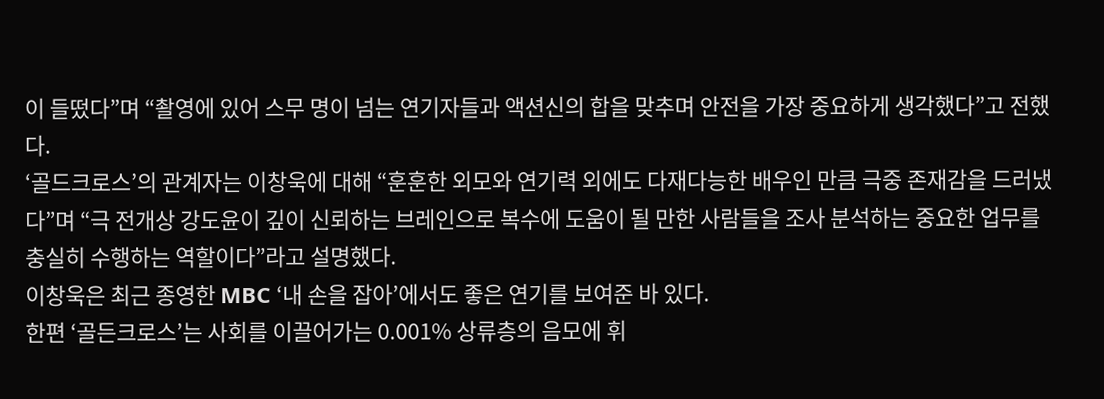이 들떴다”며 “촬영에 있어 스무 명이 넘는 연기자들과 액션신의 합을 맞추며 안전을 가장 중요하게 생각했다”고 전했다.
‘골드크로스’의 관계자는 이창욱에 대해 “훈훈한 외모와 연기력 외에도 다재다능한 배우인 만큼 극중 존재감을 드러냈다”며 “극 전개상 강도윤이 깊이 신뢰하는 브레인으로 복수에 도움이 될 만한 사람들을 조사 분석하는 중요한 업무를 충실히 수행하는 역할이다”라고 설명했다.
이창욱은 최근 종영한 MBC ‘내 손을 잡아’에서도 좋은 연기를 보여준 바 있다.
한편 ‘골든크로스’는 사회를 이끌어가는 0.001% 상류층의 음모에 휘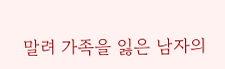말려 가족을 잃은 남자의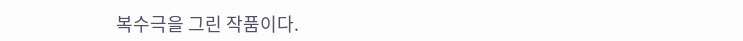복수극을 그린 작품이다.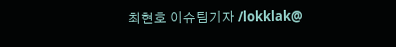최현호 이슈팀기자 /lokklak@